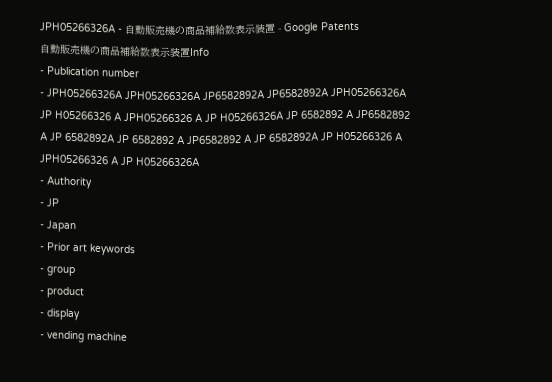JPH05266326A - 自動販売機の商品補給数表示装置 - Google Patents
自動販売機の商品補給数表示装置Info
- Publication number
- JPH05266326A JPH05266326A JP6582892A JP6582892A JPH05266326A JP H05266326 A JPH05266326 A JP H05266326A JP 6582892 A JP6582892 A JP 6582892A JP 6582892 A JP6582892 A JP 6582892A JP H05266326 A JPH05266326 A JP H05266326A
- Authority
- JP
- Japan
- Prior art keywords
- group
- product
- display
- vending machine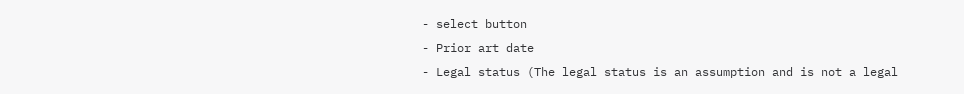- select button
- Prior art date
- Legal status (The legal status is an assumption and is not a legal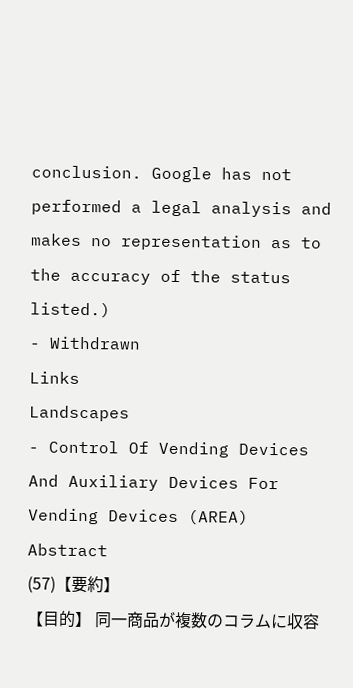conclusion. Google has not performed a legal analysis and makes no representation as to the accuracy of the status listed.)
- Withdrawn
Links
Landscapes
- Control Of Vending Devices And Auxiliary Devices For Vending Devices (AREA)
Abstract
(57)【要約】
【目的】 同一商品が複数のコラムに収容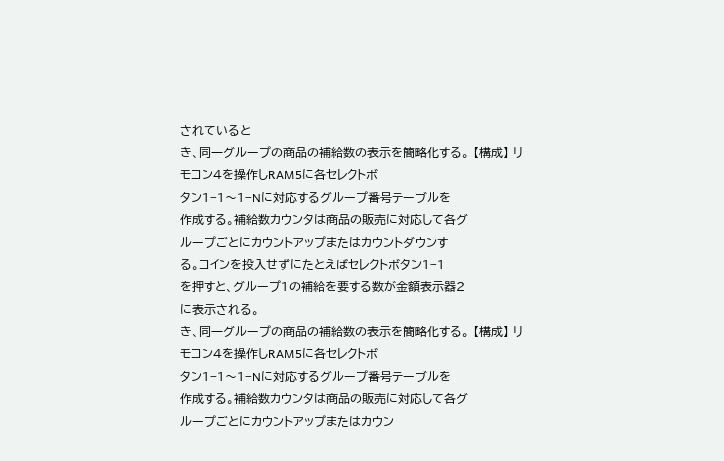されていると
き、同一グループの商品の補給数の表示を簡略化する。 【構成】 リモコン4を操作しRAM5に各セレクトボ
タン1−1〜1−Nに対応するグループ番号テーブルを
作成する。補給数カウンタは商品の販売に対応して各グ
ループごとにカウントアップまたはカウントダウンす
る。コインを投入せずにたとえばセレクトボタン1−1
を押すと、グループ1の補給を要する数が金額表示器2
に表示される。
き、同一グループの商品の補給数の表示を簡略化する。 【構成】 リモコン4を操作しRAM5に各セレクトボ
タン1−1〜1−Nに対応するグループ番号テーブルを
作成する。補給数カウンタは商品の販売に対応して各グ
ループごとにカウントアップまたはカウン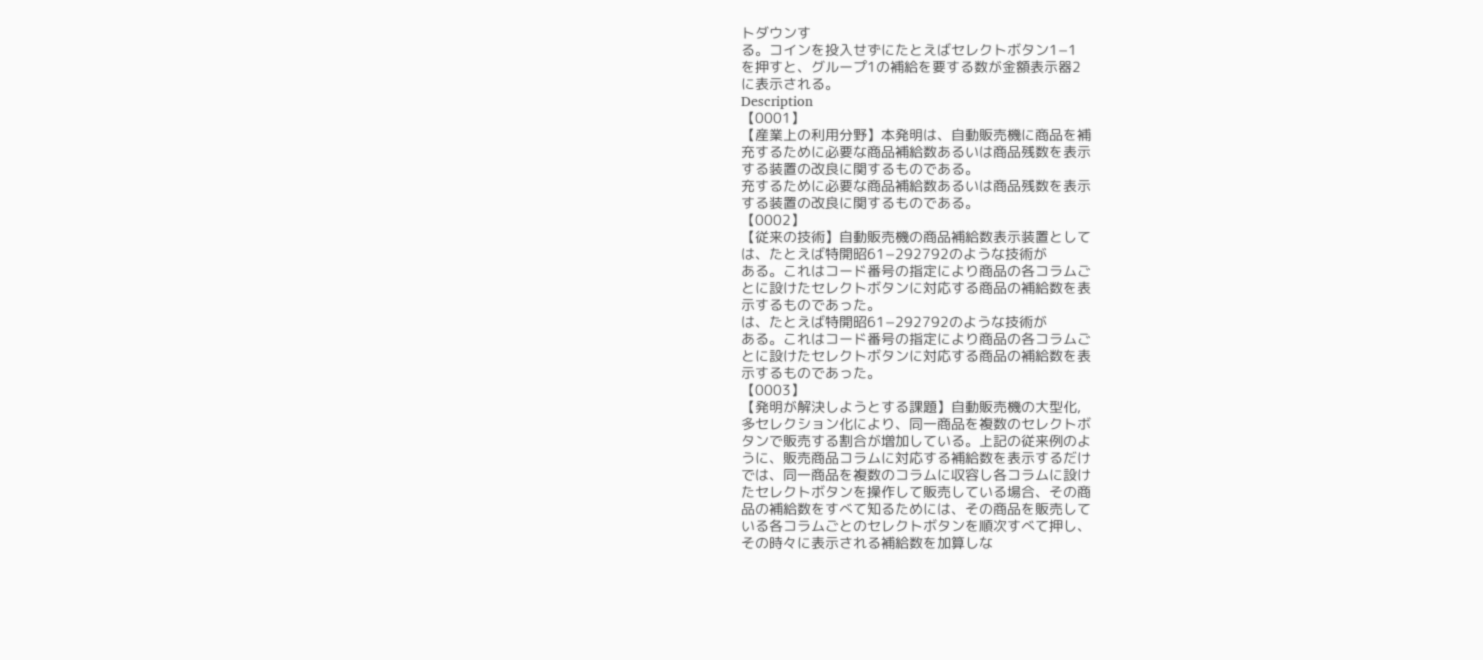トダウンす
る。コインを投入せずにたとえばセレクトボタン1−1
を押すと、グループ1の補給を要する数が金額表示器2
に表示される。
Description
【0001】
【産業上の利用分野】本発明は、自動販売機に商品を補
充するために必要な商品補給数あるいは商品残数を表示
する装置の改良に関するものである。
充するために必要な商品補給数あるいは商品残数を表示
する装置の改良に関するものである。
【0002】
【従来の技術】自動販売機の商品補給数表示装置として
は、たとえば特開昭61−292792のような技術が
ある。これはコード番号の指定により商品の各コラムご
とに設けたセレクトボタンに対応する商品の補給数を表
示するものであった。
は、たとえば特開昭61−292792のような技術が
ある。これはコード番号の指定により商品の各コラムご
とに設けたセレクトボタンに対応する商品の補給数を表
示するものであった。
【0003】
【発明が解決しようとする課題】自動販売機の大型化,
多セレクション化により、同一商品を複数のセレクトボ
タンで販売する割合が増加している。上記の従来例のよ
うに、販売商品コラムに対応する補給数を表示するだけ
では、同一商品を複数のコラムに収容し各コラムに設け
たセレクトボタンを操作して販売している場合、その商
品の補給数をすべて知るためには、その商品を販売して
いる各コラムごとのセレクトボタンを順次すべて押し、
その時々に表示される補給数を加算しな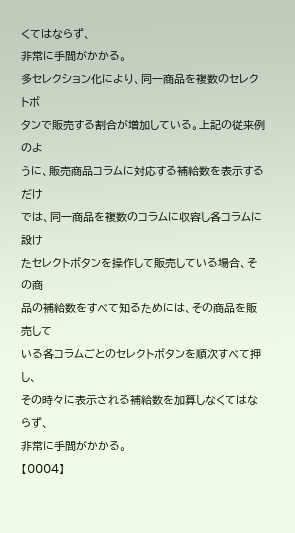くてはならず、
非常に手間がかかる。
多セレクション化により、同一商品を複数のセレクトボ
タンで販売する割合が増加している。上記の従来例のよ
うに、販売商品コラムに対応する補給数を表示するだけ
では、同一商品を複数のコラムに収容し各コラムに設け
たセレクトボタンを操作して販売している場合、その商
品の補給数をすべて知るためには、その商品を販売して
いる各コラムごとのセレクトボタンを順次すべて押し、
その時々に表示される補給数を加算しなくてはならず、
非常に手間がかかる。
【0004】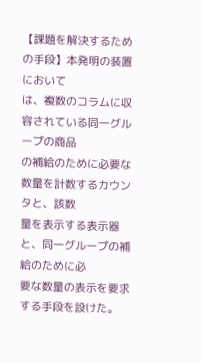【課題を解決するための手段】本発明の装置において
は、複数のコラムに収容されている同一グループの商品
の補給のために必要な数量を計数するカウンタと、該数
量を表示する表示器と、同一グループの補給のために必
要な数量の表示を要求する手段を設けた。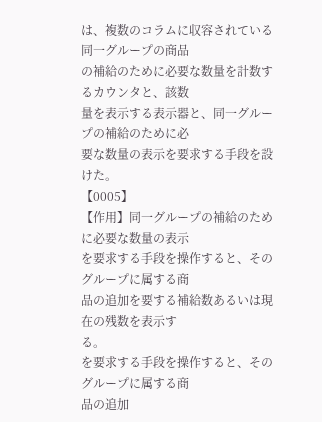は、複数のコラムに収容されている同一グループの商品
の補給のために必要な数量を計数するカウンタと、該数
量を表示する表示器と、同一グループの補給のために必
要な数量の表示を要求する手段を設けた。
【0005】
【作用】同一グループの補給のために必要な数量の表示
を要求する手段を操作すると、そのグループに属する商
品の追加を要する補給数あるいは現在の残数を表示す
る。
を要求する手段を操作すると、そのグループに属する商
品の追加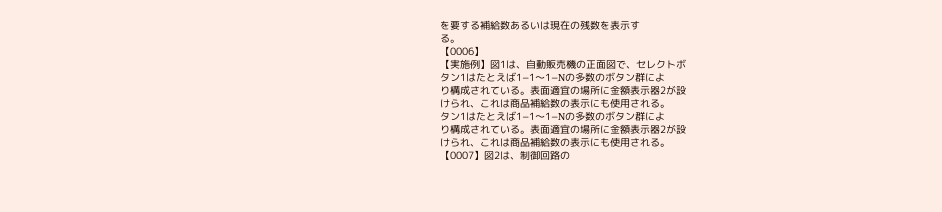を要する補給数あるいは現在の残数を表示す
る。
【0006】
【実施例】図1は、自動販売機の正面図で、セレクトボ
タン1はたとえば1−1〜1−Nの多数のボタン群によ
り構成されている。表面適宜の場所に金額表示器2が設
けられ、これは商品補給数の表示にも使用される。
タン1はたとえば1−1〜1−Nの多数のボタン群によ
り構成されている。表面適宜の場所に金額表示器2が設
けられ、これは商品補給数の表示にも使用される。
【0007】図2は、制御回路の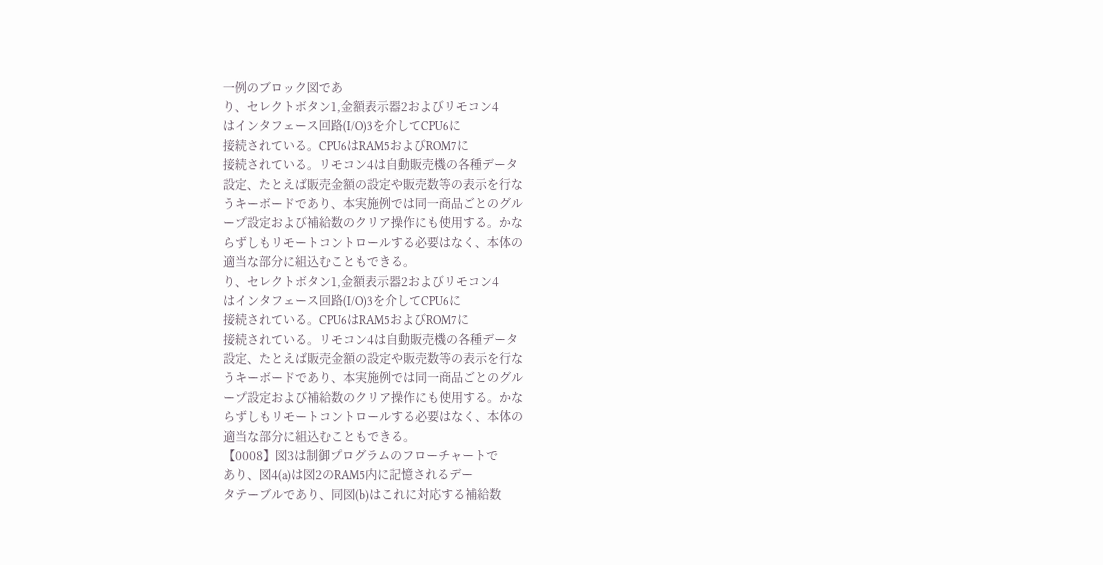一例のブロック図であ
り、セレクトボタン1,金額表示器2およびリモコン4
はインタフェース回路(I/O)3を介してCPU6に
接続されている。CPU6はRAM5およびROM7に
接続されている。リモコン4は自動販売機の各種データ
設定、たとえば販売金額の設定や販売数等の表示を行な
うキーボードであり、本実施例では同一商品ごとのグル
ープ設定および補給数のクリア操作にも使用する。かな
らずしもリモートコントロールする必要はなく、本体の
適当な部分に組込むこともできる。
り、セレクトボタン1,金額表示器2およびリモコン4
はインタフェース回路(I/O)3を介してCPU6に
接続されている。CPU6はRAM5およびROM7に
接続されている。リモコン4は自動販売機の各種データ
設定、たとえば販売金額の設定や販売数等の表示を行な
うキーボードであり、本実施例では同一商品ごとのグル
ープ設定および補給数のクリア操作にも使用する。かな
らずしもリモートコントロールする必要はなく、本体の
適当な部分に組込むこともできる。
【0008】図3は制御プログラムのフローチャートで
あり、図4(a)は図2のRAM5内に記憶されるデー
タテーブルであり、同図(b)はこれに対応する補給数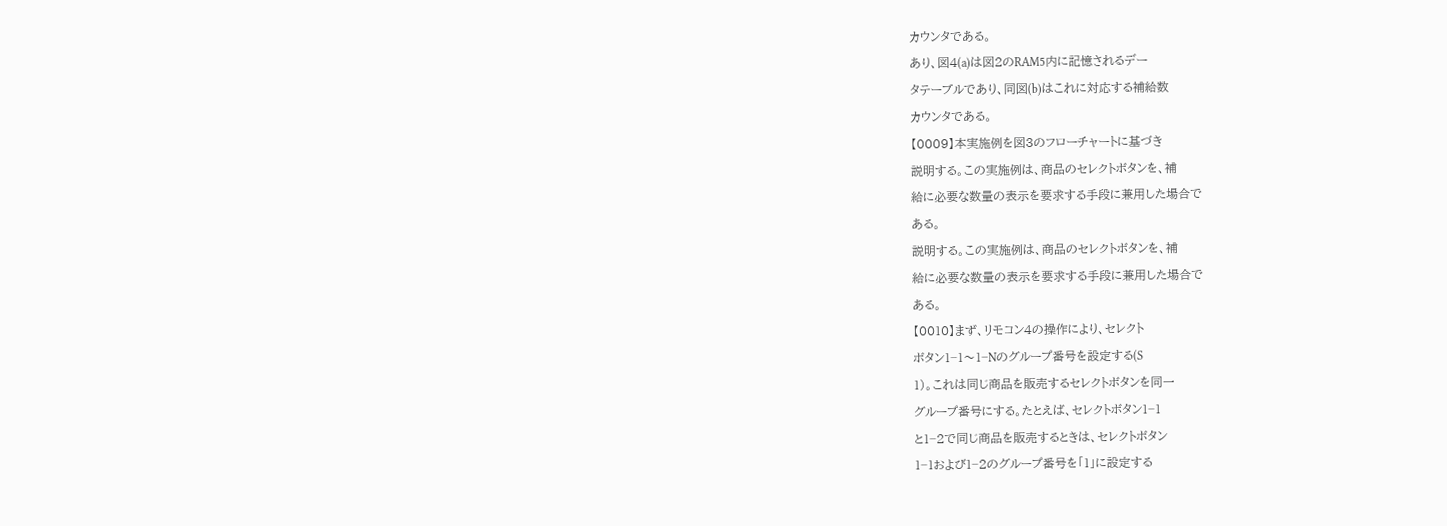カウンタである。
あり、図4(a)は図2のRAM5内に記憶されるデー
タテーブルであり、同図(b)はこれに対応する補給数
カウンタである。
【0009】本実施例を図3のフローチャートに基づき
説明する。この実施例は、商品のセレクトボタンを、補
給に必要な数量の表示を要求する手段に兼用した場合で
ある。
説明する。この実施例は、商品のセレクトボタンを、補
給に必要な数量の表示を要求する手段に兼用した場合で
ある。
【0010】まず、リモコン4の操作により、セレクト
ボタン1−1〜1−Nのグループ番号を設定する(S
1)。これは同じ商品を販売するセレクトボタンを同一
グループ番号にする。たとえば、セレクトボタン1−1
と1−2で同じ商品を販売するときは、セレクトボタン
1−1および1−2のグループ番号を「1」に設定する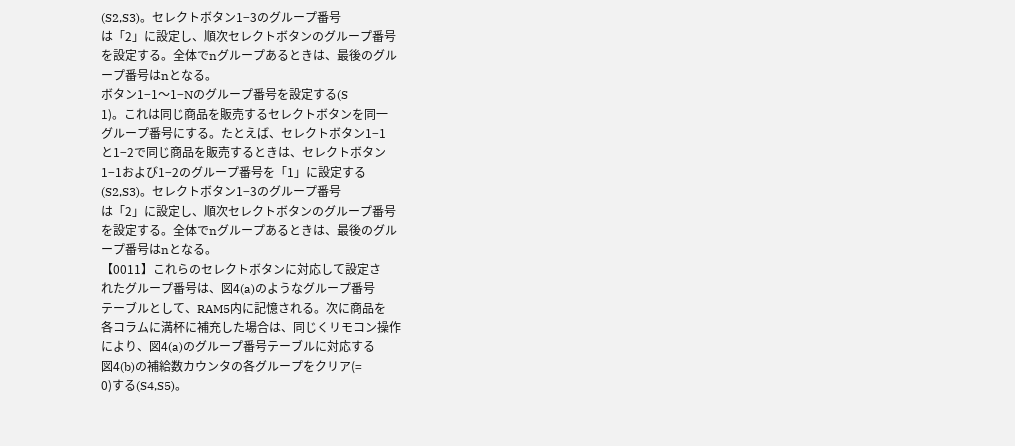(S2,S3)。セレクトボタン1−3のグループ番号
は「2」に設定し、順次セレクトボタンのグループ番号
を設定する。全体でnグループあるときは、最後のグル
ープ番号はnとなる。
ボタン1−1〜1−Nのグループ番号を設定する(S
1)。これは同じ商品を販売するセレクトボタンを同一
グループ番号にする。たとえば、セレクトボタン1−1
と1−2で同じ商品を販売するときは、セレクトボタン
1−1および1−2のグループ番号を「1」に設定する
(S2,S3)。セレクトボタン1−3のグループ番号
は「2」に設定し、順次セレクトボタンのグループ番号
を設定する。全体でnグループあるときは、最後のグル
ープ番号はnとなる。
【0011】これらのセレクトボタンに対応して設定さ
れたグループ番号は、図4(a)のようなグループ番号
テーブルとして、RAM5内に記憶される。次に商品を
各コラムに満杯に補充した場合は、同じくリモコン操作
により、図4(a)のグループ番号テーブルに対応する
図4(b)の補給数カウンタの各グループをクリア(=
0)する(S4,S5)。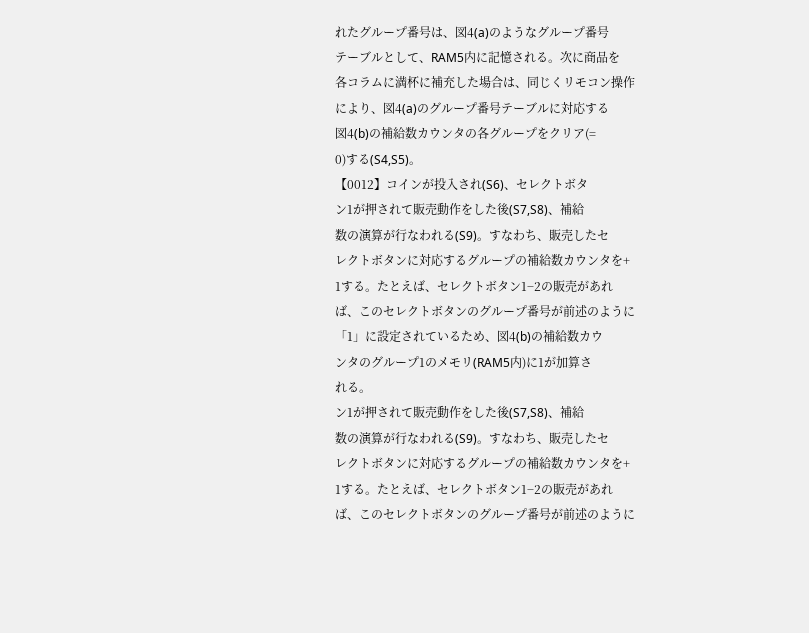れたグループ番号は、図4(a)のようなグループ番号
テーブルとして、RAM5内に記憶される。次に商品を
各コラムに満杯に補充した場合は、同じくリモコン操作
により、図4(a)のグループ番号テーブルに対応する
図4(b)の補給数カウンタの各グループをクリア(=
0)する(S4,S5)。
【0012】コインが投入され(S6)、セレクトボタ
ン1が押されて販売動作をした後(S7,S8)、補給
数の演算が行なわれる(S9)。すなわち、販売したセ
レクトボタンに対応するグループの補給数カウンタを+
1する。たとえば、セレクトボタン1−2の販売があれ
ば、このセレクトボタンのグループ番号が前述のように
「1」に設定されているため、図4(b)の補給数カウ
ンタのグループ1のメモリ(RAM5内)に1が加算さ
れる。
ン1が押されて販売動作をした後(S7,S8)、補給
数の演算が行なわれる(S9)。すなわち、販売したセ
レクトボタンに対応するグループの補給数カウンタを+
1する。たとえば、セレクトボタン1−2の販売があれ
ば、このセレクトボタンのグループ番号が前述のように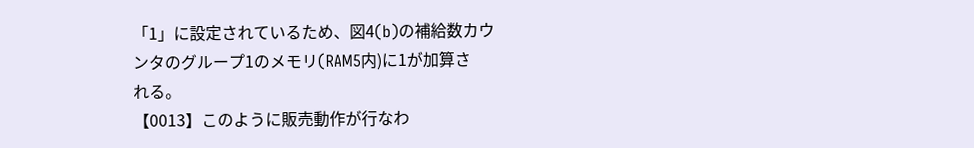「1」に設定されているため、図4(b)の補給数カウ
ンタのグループ1のメモリ(RAM5内)に1が加算さ
れる。
【0013】このように販売動作が行なわ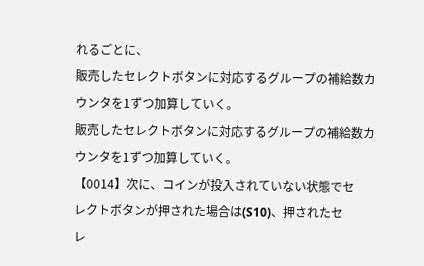れるごとに、
販売したセレクトボタンに対応するグループの補給数カ
ウンタを1ずつ加算していく。
販売したセレクトボタンに対応するグループの補給数カ
ウンタを1ずつ加算していく。
【0014】次に、コインが投入されていない状態でセ
レクトボタンが押された場合は(S10)、押されたセ
レ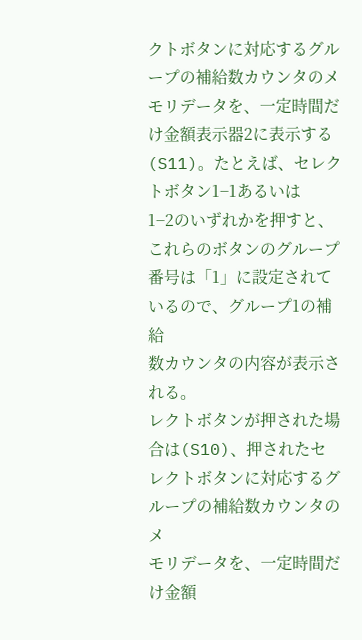クトボタンに対応するグループの補給数カウンタのメ
モリデータを、一定時間だけ金額表示器2に表示する
(S11)。たとえば、セレクトボタン1−1あるいは
1−2のいずれかを押すと、これらのボタンのグループ
番号は「1」に設定されているので、グループ1の補給
数カウンタの内容が表示される。
レクトボタンが押された場合は(S10)、押されたセ
レクトボタンに対応するグループの補給数カウンタのメ
モリデータを、一定時間だけ金額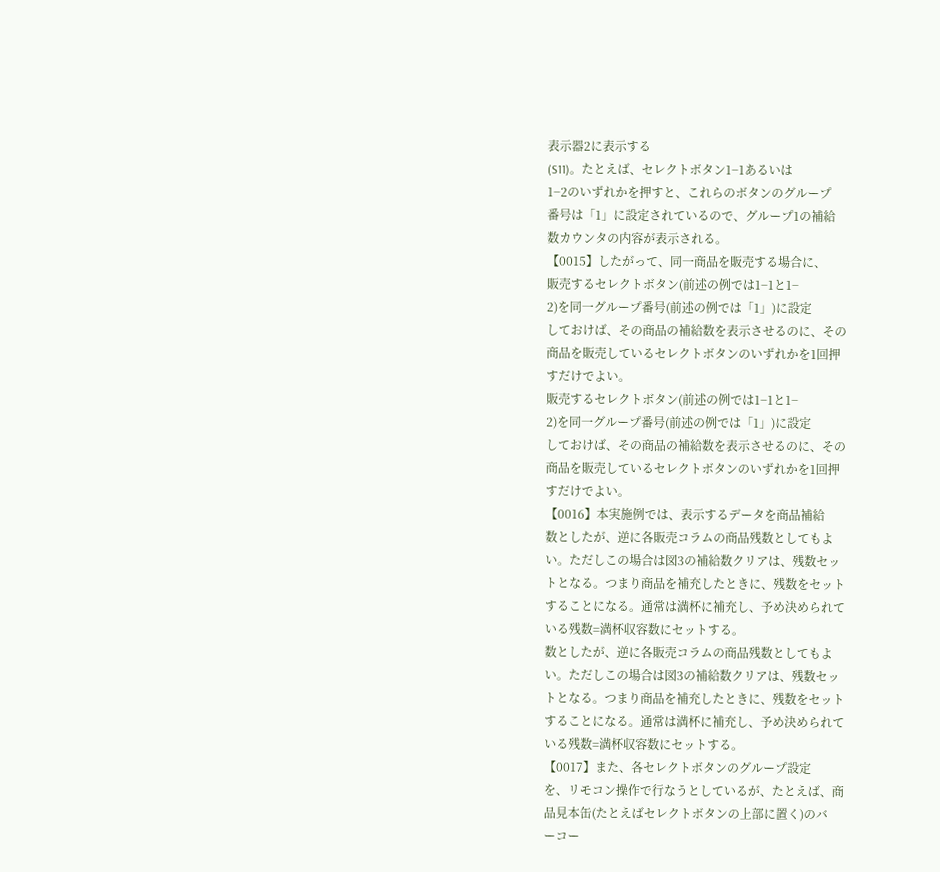表示器2に表示する
(S11)。たとえば、セレクトボタン1−1あるいは
1−2のいずれかを押すと、これらのボタンのグループ
番号は「1」に設定されているので、グループ1の補給
数カウンタの内容が表示される。
【0015】したがって、同一商品を販売する場合に、
販売するセレクトボタン(前述の例では1−1と1−
2)を同一グループ番号(前述の例では「1」)に設定
しておけば、その商品の補給数を表示させるのに、その
商品を販売しているセレクトボタンのいずれかを1回押
すだけでよい。
販売するセレクトボタン(前述の例では1−1と1−
2)を同一グループ番号(前述の例では「1」)に設定
しておけば、その商品の補給数を表示させるのに、その
商品を販売しているセレクトボタンのいずれかを1回押
すだけでよい。
【0016】本実施例では、表示するデータを商品補給
数としたが、逆に各販売コラムの商品残数としてもよ
い。ただしこの場合は図3の補給数クリアは、残数セッ
トとなる。つまり商品を補充したときに、残数をセット
することになる。通常は満杯に補充し、予め決められて
いる残数=満杯収容数にセットする。
数としたが、逆に各販売コラムの商品残数としてもよ
い。ただしこの場合は図3の補給数クリアは、残数セッ
トとなる。つまり商品を補充したときに、残数をセット
することになる。通常は満杯に補充し、予め決められて
いる残数=満杯収容数にセットする。
【0017】また、各セレクトボタンのグループ設定
を、リモコン操作で行なうとしているが、たとえば、商
品見本缶(たとえばセレクトボタンの上部に置く)のバ
ーコー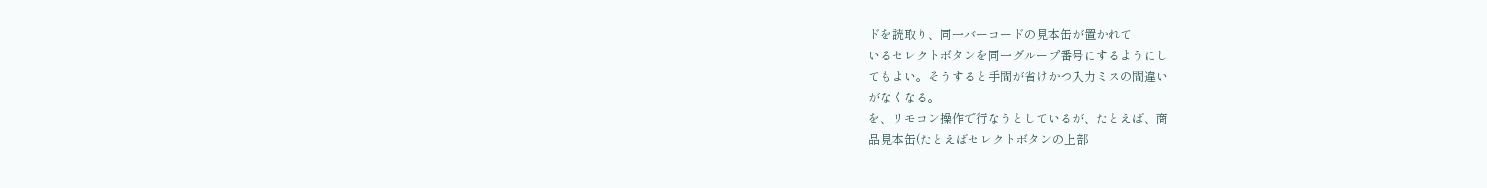ドを読取り、同一バーコードの見本缶が置かれて
いるセレクトボタンを同一グループ番号にするようにし
てもよい。そうすると手間が省けかつ入力ミスの間違い
がなくなる。
を、リモコン操作で行なうとしているが、たとえば、商
品見本缶(たとえばセレクトボタンの上部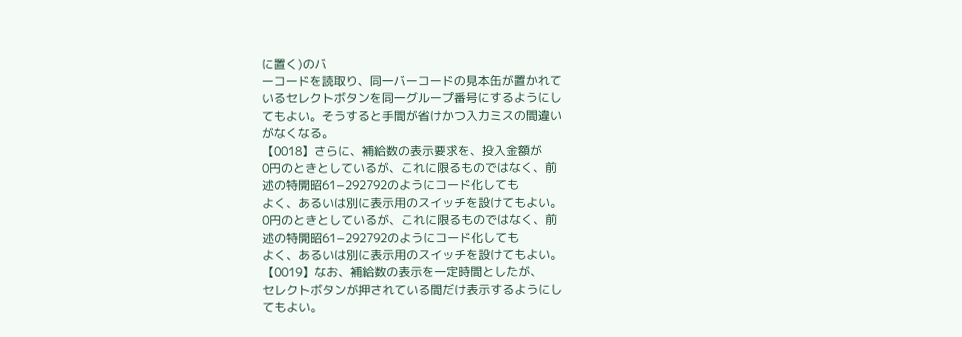に置く)のバ
ーコードを読取り、同一バーコードの見本缶が置かれて
いるセレクトボタンを同一グループ番号にするようにし
てもよい。そうすると手間が省けかつ入力ミスの間違い
がなくなる。
【0018】さらに、補給数の表示要求を、投入金額が
0円のときとしているが、これに限るものではなく、前
述の特開昭61−292792のようにコード化しても
よく、あるいは別に表示用のスイッチを設けてもよい。
0円のときとしているが、これに限るものではなく、前
述の特開昭61−292792のようにコード化しても
よく、あるいは別に表示用のスイッチを設けてもよい。
【0019】なお、補給数の表示を一定時間としたが、
セレクトボタンが押されている間だけ表示するようにし
てもよい。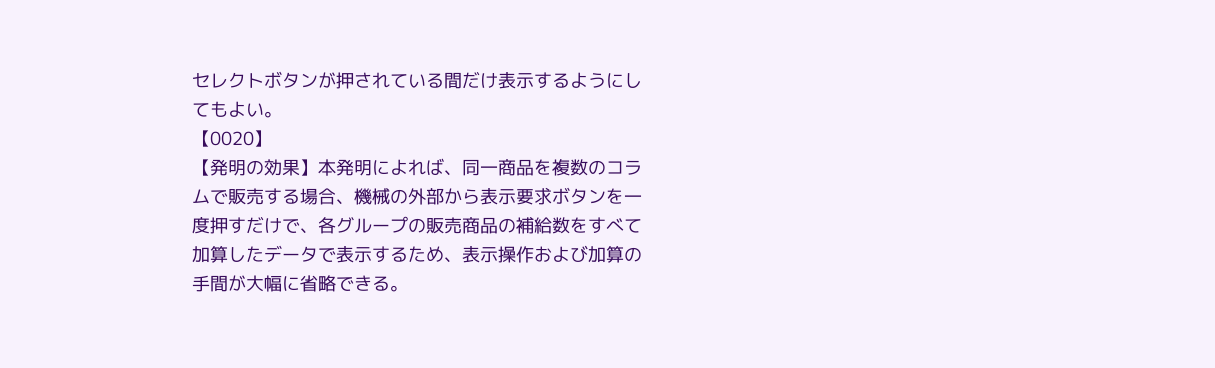セレクトボタンが押されている間だけ表示するようにし
てもよい。
【0020】
【発明の効果】本発明によれば、同一商品を複数のコラ
ムで販売する場合、機械の外部から表示要求ボタンを一
度押すだけで、各グループの販売商品の補給数をすべて
加算したデータで表示するため、表示操作および加算の
手間が大幅に省略できる。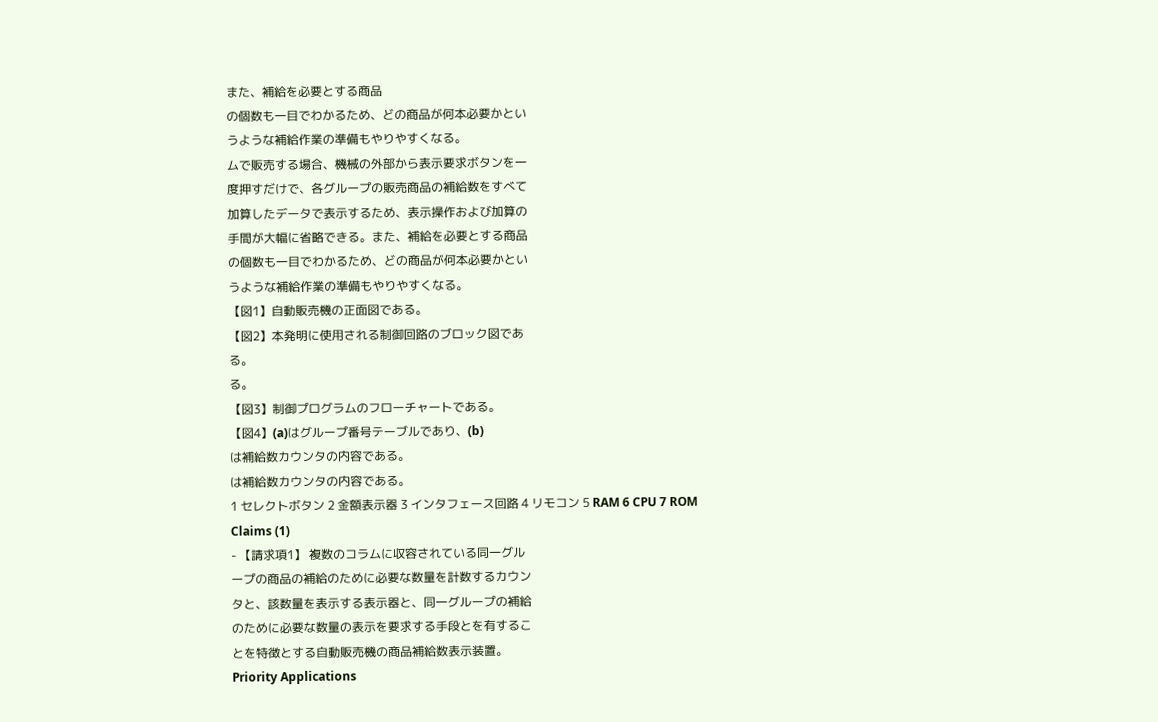また、補給を必要とする商品
の個数も一目でわかるため、どの商品が何本必要かとい
うような補給作業の準備もやりやすくなる。
ムで販売する場合、機械の外部から表示要求ボタンを一
度押すだけで、各グループの販売商品の補給数をすべて
加算したデータで表示するため、表示操作および加算の
手間が大幅に省略できる。また、補給を必要とする商品
の個数も一目でわかるため、どの商品が何本必要かとい
うような補給作業の準備もやりやすくなる。
【図1】自動販売機の正面図である。
【図2】本発明に使用される制御回路のブロック図であ
る。
る。
【図3】制御プログラムのフローチャートである。
【図4】(a)はグループ番号テーブルであり、(b)
は補給数カウンタの内容である。
は補給数カウンタの内容である。
1 セレクトボタン 2 金額表示器 3 インタフェース回路 4 リモコン 5 RAM 6 CPU 7 ROM
Claims (1)
- 【請求項1】 複数のコラムに収容されている同一グル
ープの商品の補給のために必要な数量を計数するカウン
タと、該数量を表示する表示器と、同一グループの補給
のために必要な数量の表示を要求する手段とを有するこ
とを特徴とする自動販売機の商品補給数表示装置。
Priority Applications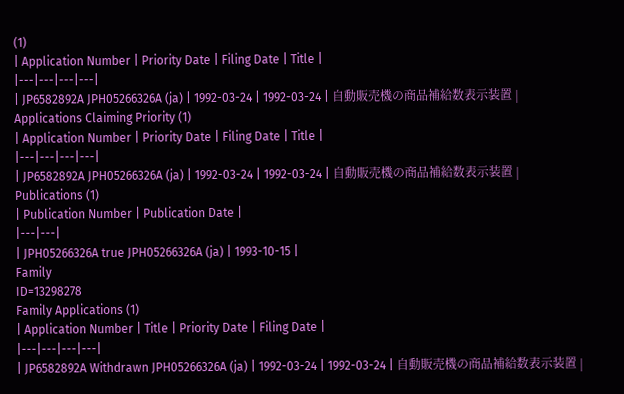(1)
| Application Number | Priority Date | Filing Date | Title |
|---|---|---|---|
| JP6582892A JPH05266326A (ja) | 1992-03-24 | 1992-03-24 | 自動販売機の商品補給数表示装置 |
Applications Claiming Priority (1)
| Application Number | Priority Date | Filing Date | Title |
|---|---|---|---|
| JP6582892A JPH05266326A (ja) | 1992-03-24 | 1992-03-24 | 自動販売機の商品補給数表示装置 |
Publications (1)
| Publication Number | Publication Date |
|---|---|
| JPH05266326A true JPH05266326A (ja) | 1993-10-15 |
Family
ID=13298278
Family Applications (1)
| Application Number | Title | Priority Date | Filing Date |
|---|---|---|---|
| JP6582892A Withdrawn JPH05266326A (ja) | 1992-03-24 | 1992-03-24 | 自動販売機の商品補給数表示装置 |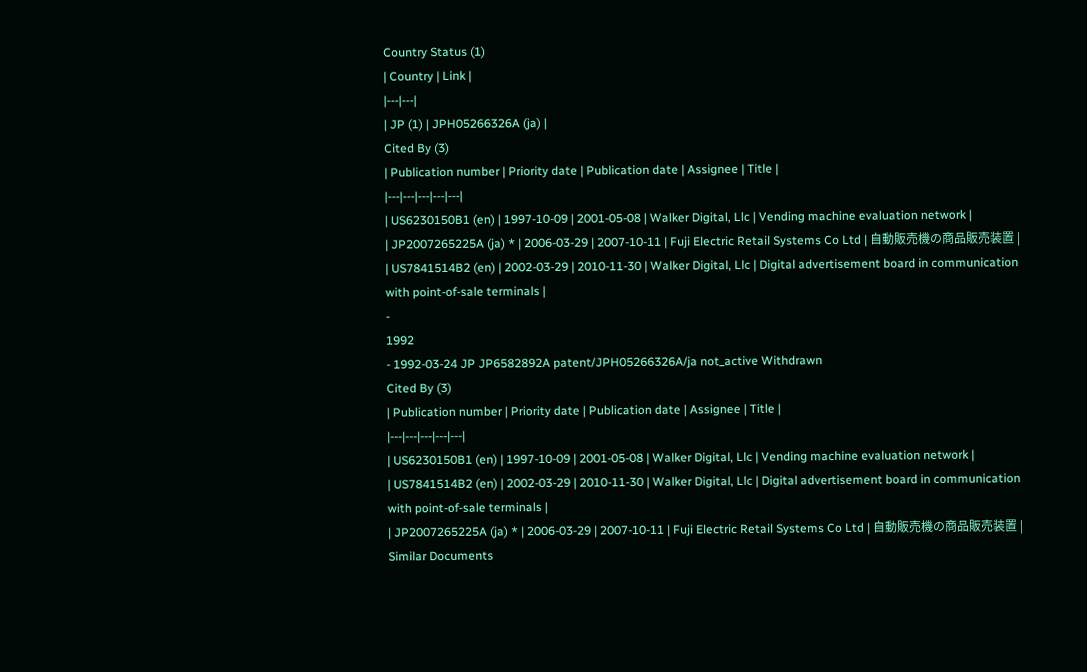Country Status (1)
| Country | Link |
|---|---|
| JP (1) | JPH05266326A (ja) |
Cited By (3)
| Publication number | Priority date | Publication date | Assignee | Title |
|---|---|---|---|---|
| US6230150B1 (en) | 1997-10-09 | 2001-05-08 | Walker Digital, Llc | Vending machine evaluation network |
| JP2007265225A (ja) * | 2006-03-29 | 2007-10-11 | Fuji Electric Retail Systems Co Ltd | 自動販売機の商品販売装置 |
| US7841514B2 (en) | 2002-03-29 | 2010-11-30 | Walker Digital, Llc | Digital advertisement board in communication with point-of-sale terminals |
-
1992
- 1992-03-24 JP JP6582892A patent/JPH05266326A/ja not_active Withdrawn
Cited By (3)
| Publication number | Priority date | Publication date | Assignee | Title |
|---|---|---|---|---|
| US6230150B1 (en) | 1997-10-09 | 2001-05-08 | Walker Digital, Llc | Vending machine evaluation network |
| US7841514B2 (en) | 2002-03-29 | 2010-11-30 | Walker Digital, Llc | Digital advertisement board in communication with point-of-sale terminals |
| JP2007265225A (ja) * | 2006-03-29 | 2007-10-11 | Fuji Electric Retail Systems Co Ltd | 自動販売機の商品販売装置 |
Similar Documents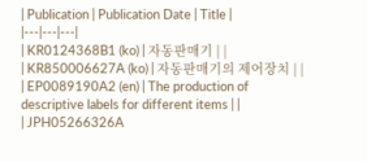| Publication | Publication Date | Title |
|---|---|---|
| KR0124368B1 (ko) | 자동판매기 | |
| KR850006627A (ko) | 자동판매기의 제어장치 | |
| EP0089190A2 (en) | The production of descriptive labels for different items | |
| JPH05266326A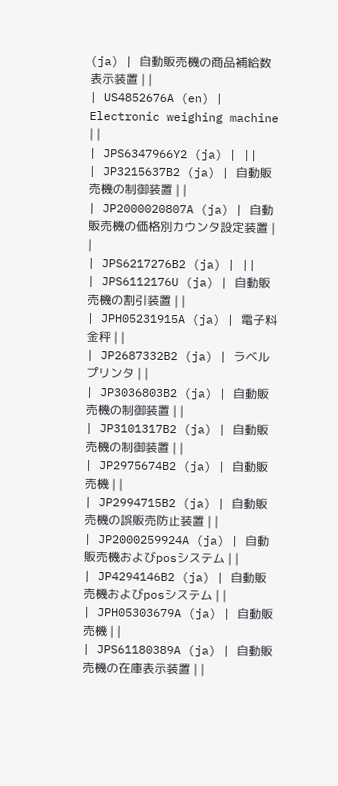(ja) | 自動販売機の商品補給数表示装置 | |
| US4852676A (en) | Electronic weighing machine | |
| JPS6347966Y2 (ja) | ||
| JP3215637B2 (ja) | 自動販売機の制御装置 | |
| JP2000020807A (ja) | 自動販売機の価格別カウンタ設定装置 | |
| JPS6217276B2 (ja) | ||
| JPS6112176U (ja) | 自動販売機の割引装置 | |
| JPH05231915A (ja) | 電子料金秤 | |
| JP2687332B2 (ja) | ラベルプリンタ | |
| JP3036803B2 (ja) | 自動販売機の制御装置 | |
| JP3101317B2 (ja) | 自動販売機の制御装置 | |
| JP2975674B2 (ja) | 自動販売機 | |
| JP2994715B2 (ja) | 自動販売機の誤販売防止装置 | |
| JP2000259924A (ja) | 自動販売機およびposシステム | |
| JP4294146B2 (ja) | 自動販売機およびposシステム | |
| JPH05303679A (ja) | 自動販売機 | |
| JPS61180389A (ja) | 自動販売機の在庫表示装置 | |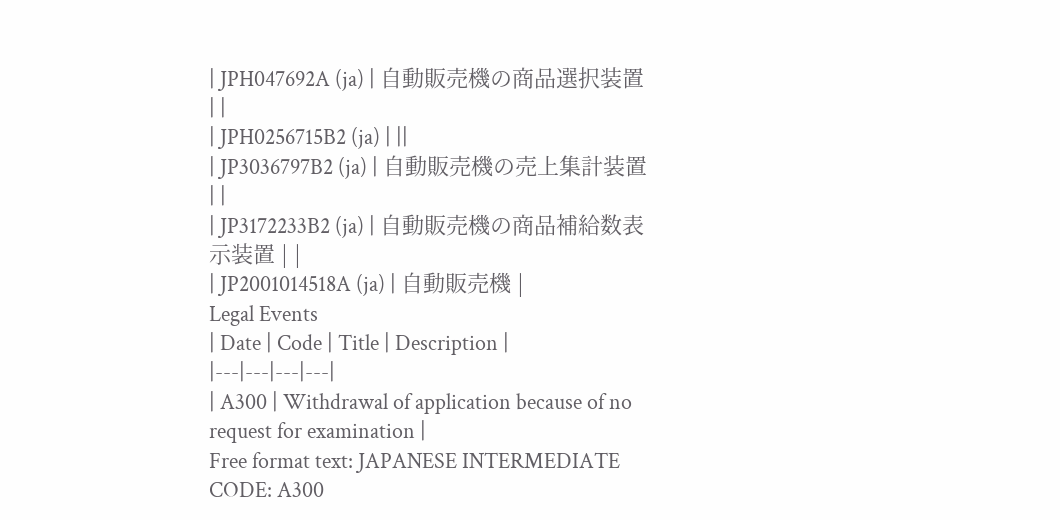| JPH047692A (ja) | 自動販売機の商品選択装置 | |
| JPH0256715B2 (ja) | ||
| JP3036797B2 (ja) | 自動販売機の売上集計装置 | |
| JP3172233B2 (ja) | 自動販売機の商品補給数表示装置 | |
| JP2001014518A (ja) | 自動販売機 |
Legal Events
| Date | Code | Title | Description |
|---|---|---|---|
| A300 | Withdrawal of application because of no request for examination |
Free format text: JAPANESE INTERMEDIATE CODE: A300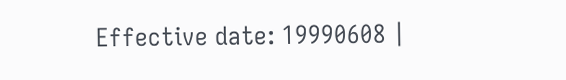Effective date: 19990608 |